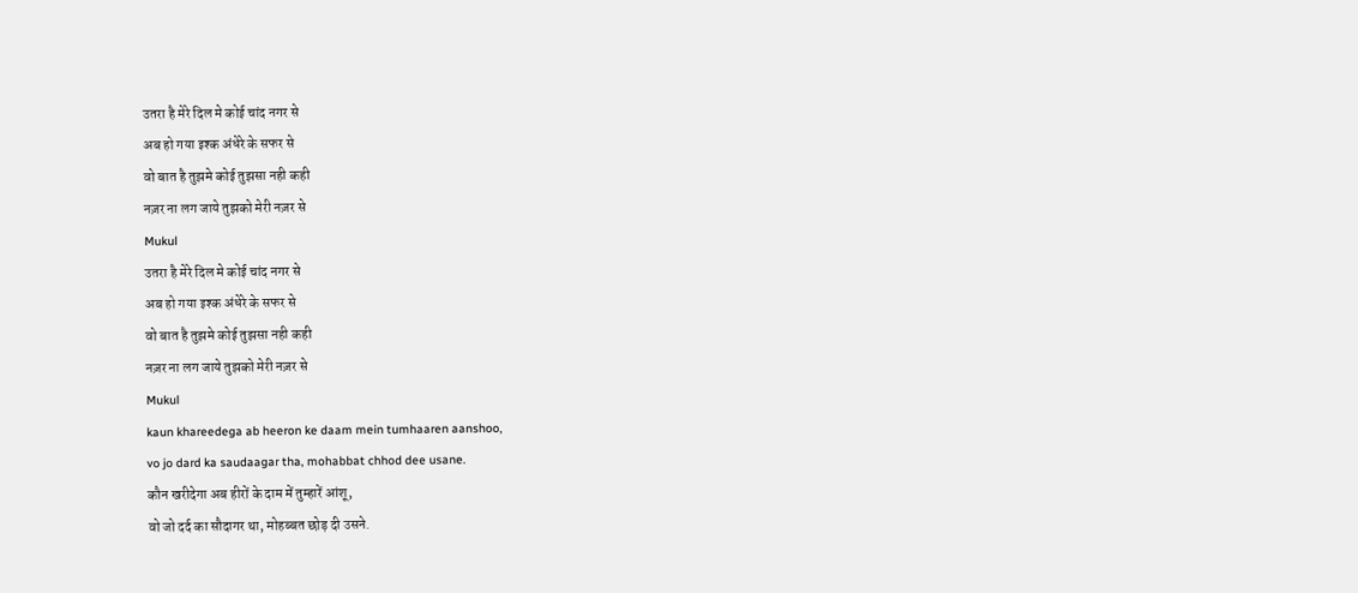उतरा है मेरे दिल मे कोई चांद नगर से
अब हो गया इश्क अंधेरे के सफर से
वो बात है तुझमे कोई तुझसा नही कही
नज़र ना लग जाये तुझको मेरी नज़र से
Mukul
उतरा है मेरे दिल मे कोई चांद नगर से
अब हो गया इश्क अंधेरे के सफर से
वो बात है तुझमे कोई तुझसा नही कही
नज़र ना लग जाये तुझको मेरी नज़र से
Mukul
kaun khareedega ab heeron ke daam mein tumhaaren aanshoo,
vo jo dard ka saudaagar tha, mohabbat chhod dee usane.
कौन खरीदेगा अब हीरों के दाम में तुम्हारें आंशू,
वो जो दर्द का सौदागर था, मोहब्बत छोड़ दी उसने.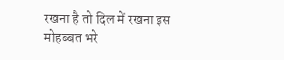रखना है तो दिल में रखना इस मोहब्बत भरे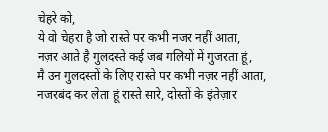चेहरे को,
ये वो चेहरा है जो रास्ते पर कभी नजर नहीं आता,
नज़र आते है गुलदस्ते कई जब गलियों में गुजरता हूं,
मै उन गुलदस्तों के लिए रास्ते पर कभी नज़र नहीं आता,
नजरबंद कर लेता हूं रास्ते सारे, दोस्तों के इंतेज़ार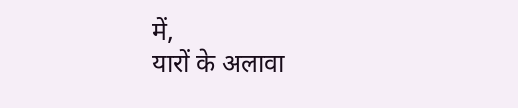में,
यारों के अलावा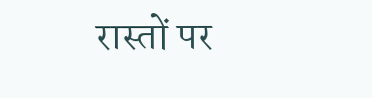रास्तों पर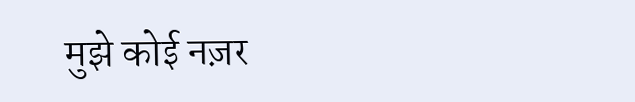मुझे कोई नज़र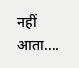नहीं आता....